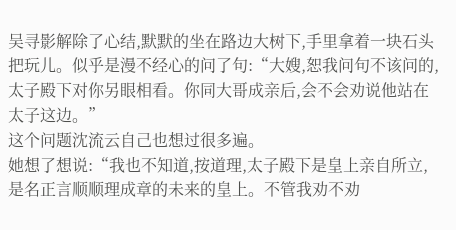吴寻影解除了心结,默默的坐在路边大树下,手里拿着一块石头把玩儿。似乎是漫不经心的问了句:“大嫂,恕我问句不该问的,太子殿下对你另眼相看。你同大哥成亲后,会不会劝说他站在太子这边。”
这个问题沈流云自己也想过很多遍。
她想了想说:“我也不知道,按道理,太子殿下是皇上亲自所立,是名正言顺顺理成章的未来的皇上。不管我劝不劝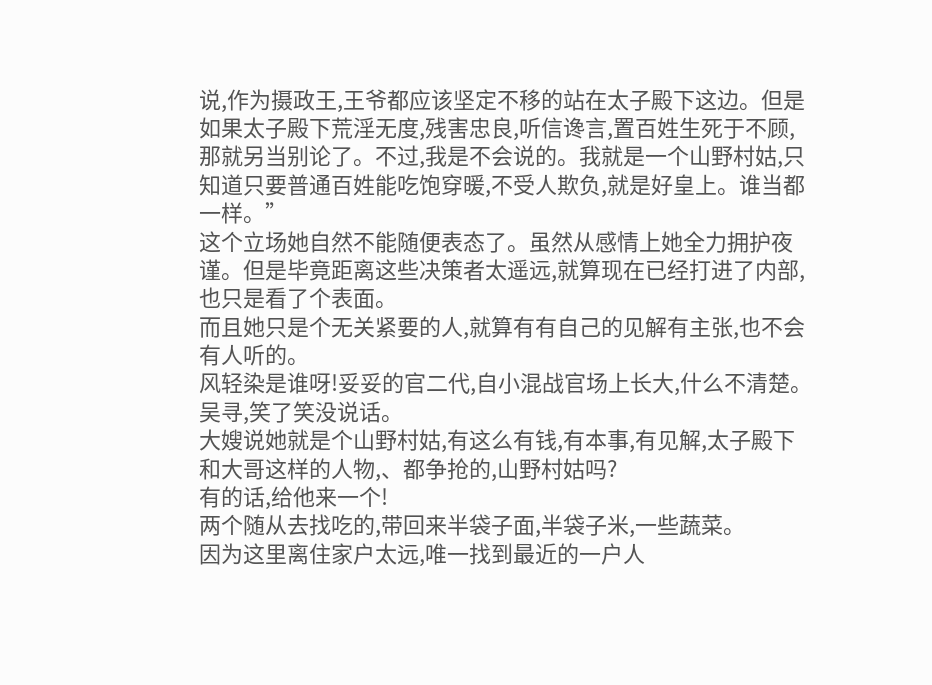说,作为摄政王,王爷都应该坚定不移的站在太子殿下这边。但是如果太子殿下荒淫无度,残害忠良,听信谗言,置百姓生死于不顾,那就另当别论了。不过,我是不会说的。我就是一个山野村姑,只知道只要普通百姓能吃饱穿暖,不受人欺负,就是好皇上。谁当都一样。”
这个立场她自然不能随便表态了。虽然从感情上她全力拥护夜谨。但是毕竟距离这些决策者太遥远,就算现在已经打进了内部,也只是看了个表面。
而且她只是个无关紧要的人,就算有有自己的见解有主张,也不会有人听的。
风轻染是谁呀!妥妥的官二代,自小混战官场上长大,什么不清楚。
吴寻,笑了笑没说话。
大嫂说她就是个山野村姑,有这么有钱,有本事,有见解,太子殿下和大哥这样的人物,、都争抢的,山野村姑吗?
有的话,给他来一个!
两个随从去找吃的,带回来半袋子面,半袋子米,一些蔬菜。
因为这里离住家户太远,唯一找到最近的一户人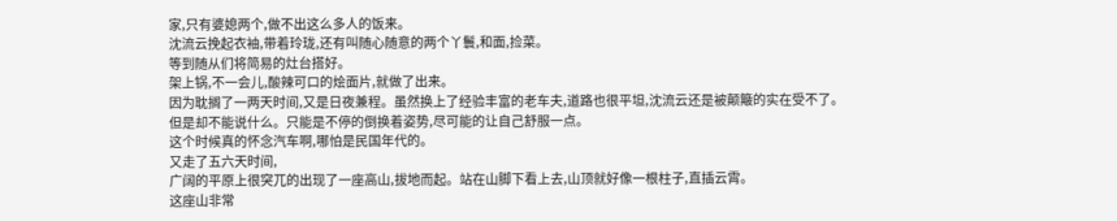家,只有婆媳两个,做不出这么多人的饭来。
沈流云挽起衣袖,带着玲珑,还有叫随心随意的两个丫鬟,和面,捡菜。
等到随从们将简易的灶台搭好。
架上锅,不一会儿,酸辣可口的烩面片,就做了出来。
因为耽搁了一两天时间,又是日夜兼程。虽然换上了经验丰富的老车夫,道路也很平坦,沈流云还是被颠簸的实在受不了。
但是却不能说什么。只能是不停的倒换着姿势,尽可能的让自己舒服一点。
这个时候真的怀念汽车啊,哪怕是民国年代的。
又走了五六天时间,
广阔的平原上很突兀的出现了一座高山,拔地而起。站在山脚下看上去,山顶就好像一根柱子,直插云霄。
这座山非常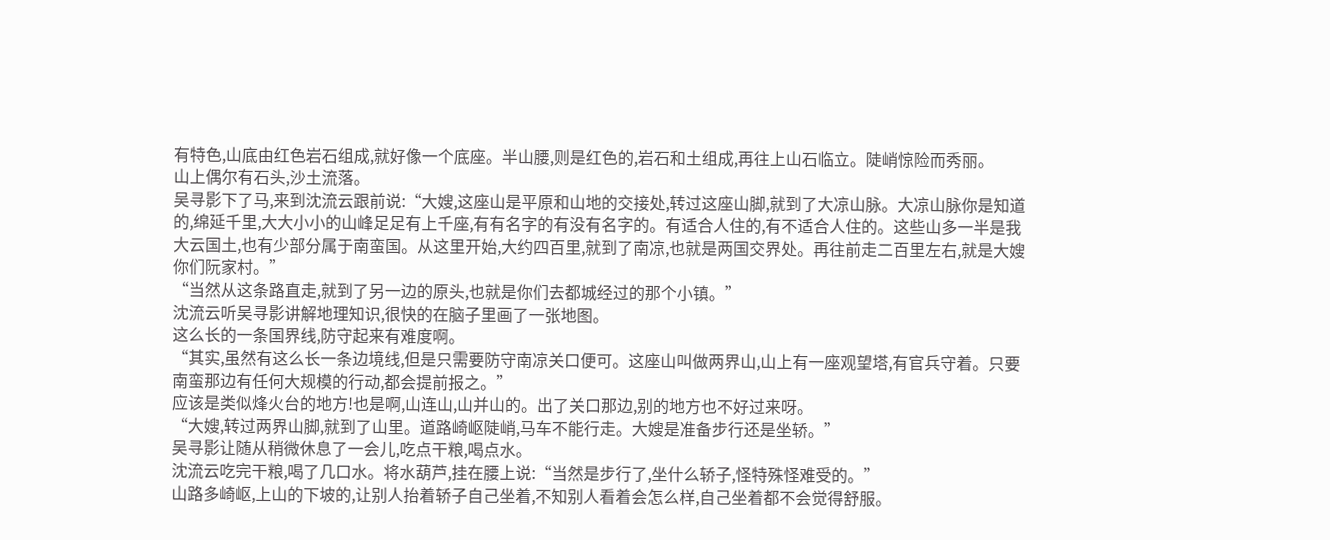有特色,山底由红色岩石组成,就好像一个底座。半山腰,则是红色的,岩石和土组成,再往上山石临立。陡峭惊险而秀丽。
山上偶尔有石头,沙土流落。
吴寻影下了马,来到沈流云跟前说:“大嫂,这座山是平原和山地的交接处,转过这座山脚,就到了大凉山脉。大凉山脉你是知道的,绵延千里,大大小小的山峰足足有上千座,有有名字的有没有名字的。有适合人住的,有不适合人住的。这些山多一半是我大云国土,也有少部分属于南蛮国。从这里开始,大约四百里,就到了南凉,也就是两国交界处。再往前走二百里左右,就是大嫂你们阮家村。”
“当然从这条路直走,就到了另一边的原头,也就是你们去都城经过的那个小镇。”
沈流云听吴寻影讲解地理知识,很快的在脑子里画了一张地图。
这么长的一条国界线,防守起来有难度啊。
“其实,虽然有这么长一条边境线,但是只需要防守南凉关口便可。这座山叫做两界山,山上有一座观望塔,有官兵守着。只要南蛮那边有任何大规模的行动,都会提前报之。”
应该是类似烽火台的地方!也是啊,山连山,山并山的。出了关口那边,别的地方也不好过来呀。
“大嫂,转过两界山脚,就到了山里。道路崎岖陡峭,马车不能行走。大嫂是准备步行还是坐轿。”
吴寻影让随从稍微休息了一会儿,吃点干粮,喝点水。
沈流云吃完干粮,喝了几口水。将水葫芦,挂在腰上说:“当然是步行了,坐什么轿子,怪特殊怪难受的。”
山路多崎岖,上山的下坡的,让别人抬着轿子自己坐着,不知别人看着会怎么样,自己坐着都不会觉得舒服。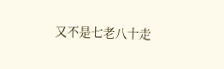又不是七老八十走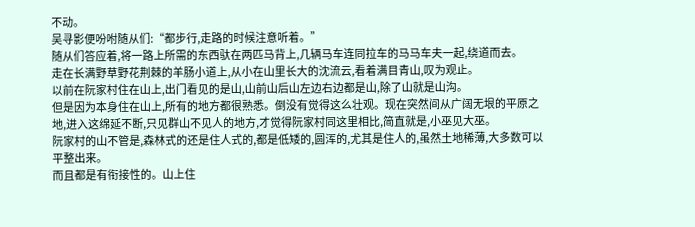不动。
吴寻影便吩咐随从们:“都步行,走路的时候注意听着。”
随从们答应着,将一路上所需的东西驮在两匹马背上,几辆马车连同拉车的马马车夫一起,绕道而去。
走在长满野草野花荆棘的羊肠小道上,从小在山里长大的沈流云,看着满目青山,叹为观止。
以前在阮家村住在山上,出门看见的是山,山前山后山左边右边都是山,除了山就是山沟。
但是因为本身住在山上,所有的地方都很熟悉。倒没有觉得这么壮观。现在突然间从广阔无垠的平原之地,进入这绵延不断,只见群山不见人的地方,才觉得阮家村同这里相比,简直就是,小巫见大巫。
阮家村的山不管是,森林式的还是住人式的,都是低矮的,圆浑的,尤其是住人的,虽然土地稀薄,大多数可以平整出来。
而且都是有衔接性的。山上住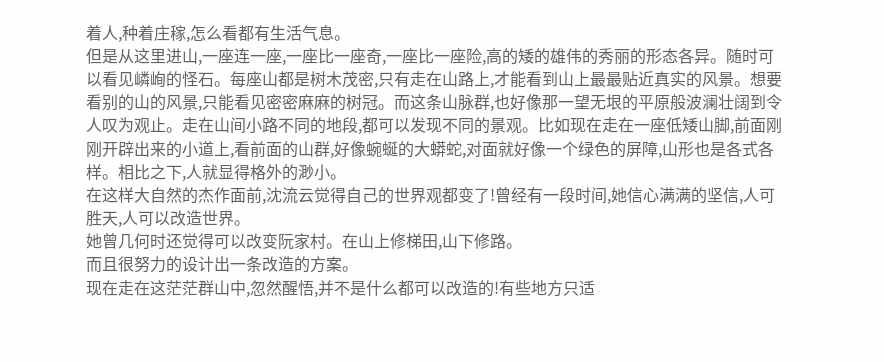着人,种着庄稼,怎么看都有生活气息。
但是从这里进山,一座连一座,一座比一座奇,一座比一座险,高的矮的雄伟的秀丽的形态各异。随时可以看见嶙峋的怪石。每座山都是树木茂密,只有走在山路上,才能看到山上最最贴近真实的风景。想要看别的山的风景,只能看见密密麻麻的树冠。而这条山脉群,也好像那一望无垠的平原般波澜壮阔到令人叹为观止。走在山间小路不同的地段,都可以发现不同的景观。比如现在走在一座低矮山脚,前面刚刚开辟出来的小道上,看前面的山群,好像蜿蜒的大蟒蛇,对面就好像一个绿色的屏障,山形也是各式各样。相比之下,人就显得格外的渺小。
在这样大自然的杰作面前,沈流云觉得自己的世界观都变了!曾经有一段时间,她信心满满的坚信,人可胜天,人可以改造世界。
她曾几何时还觉得可以改变阮家村。在山上修梯田,山下修路。
而且很努力的设计出一条改造的方案。
现在走在这茫茫群山中,忽然醒悟,并不是什么都可以改造的!有些地方只适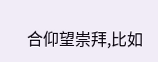合仰望崇拜,比如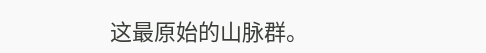这最原始的山脉群。